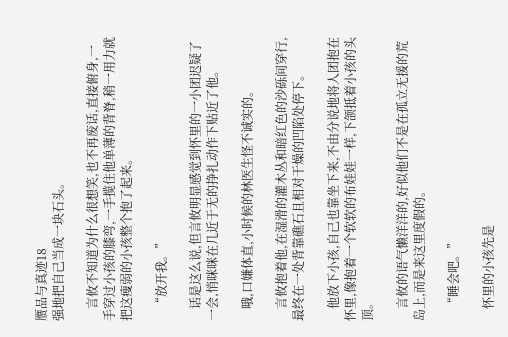赝品与真迹18
强地把自己当成一块石头。

    言攸不知道为什么很想笑,也不再废话,直接俯身,一手穿过小孩的膝弯,一手揽住他单薄的背脊,稍一用力就把这瘦弱的小孩整个抱了起来。

    “放开我。”

    话是这么说,但言攸明显感觉到怀里的一小团迟疑了一会,悄咪咪在几近于无的挣扎动作下贴近了他。

    哦,口嫌体直,小时候的林医生怪不诚实的。

    言攸抱着他,在湿滑的灌木丛和暗红色的沙砾间穿行,最终在一处背靠礁石且相对干燥的凹陷处停下。

    他放下小孩,自己也靠坐下来,不由分说地将人团抱在怀里,像抱着一个软软的布娃娃一样,下颌抵着小孩的头顶。

    言攸的语气懒洋洋的,好似他们不是在孤立无援的荒岛上,而是来这里度假的。

    “睡会吧。”

    怀里的小孩先是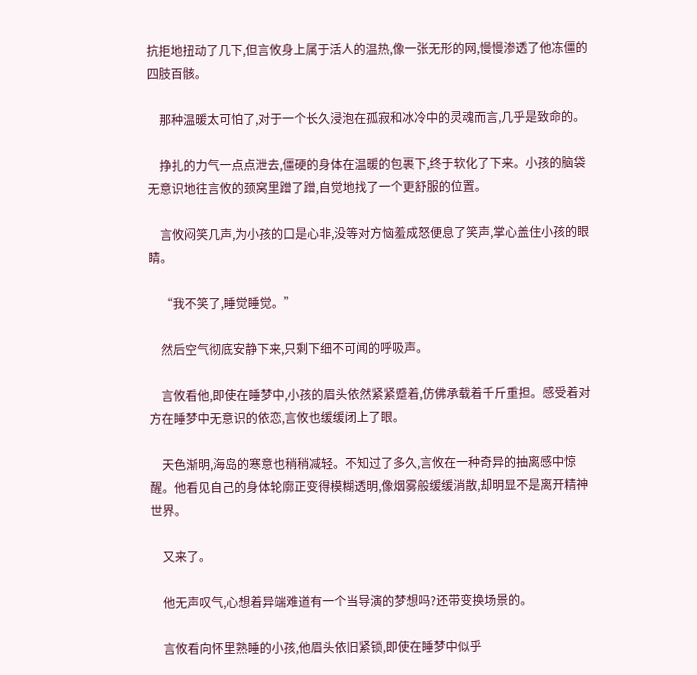抗拒地扭动了几下,但言攸身上属于活人的温热,像一张无形的网,慢慢渗透了他冻僵的四肢百骸。

    那种温暖太可怕了,对于一个长久浸泡在孤寂和冰冷中的灵魂而言,几乎是致命的。

    挣扎的力气一点点泄去,僵硬的身体在温暖的包裹下,终于软化了下来。小孩的脑袋无意识地往言攸的颈窝里蹭了蹭,自觉地找了一个更舒服的位置。

    言攸闷笑几声,为小孩的口是心非,没等对方恼羞成怒便息了笑声,掌心盖住小孩的眼睛。

    “我不笑了,睡觉睡觉。”

    然后空气彻底安静下来,只剩下细不可闻的呼吸声。

    言攸看他,即使在睡梦中,小孩的眉头依然紧紧蹙着,仿佛承载着千斤重担。感受着对方在睡梦中无意识的依恋,言攸也缓缓闭上了眼。

    天色渐明,海岛的寒意也稍稍减轻。不知过了多久,言攸在一种奇异的抽离感中惊醒。他看见自己的身体轮廓正变得模糊透明,像烟雾般缓缓消散,却明显不是离开精神世界。

    又来了。

    他无声叹气,心想着异端难道有一个当导演的梦想吗?还带变换场景的。

    言攸看向怀里熟睡的小孩,他眉头依旧紧锁,即使在睡梦中似乎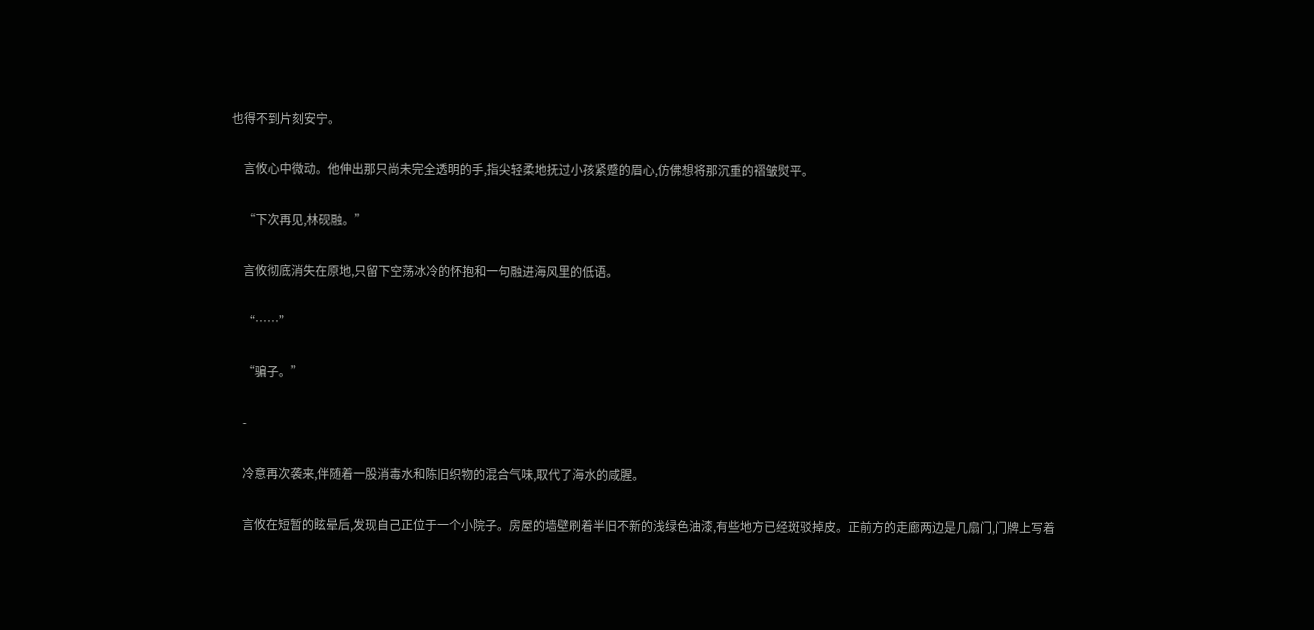也得不到片刻安宁。

    言攸心中微动。他伸出那只尚未完全透明的手,指尖轻柔地抚过小孩紧蹙的眉心,仿佛想将那沉重的褶皱熨平。

    “下次再见,林砚融。”

    言攸彻底消失在原地,只留下空荡冰冷的怀抱和一句融进海风里的低语。

    “……”

    “骗子。”

    -

    冷意再次袭来,伴随着一股消毒水和陈旧织物的混合气味,取代了海水的咸腥。

    言攸在短暂的眩晕后,发现自己正位于一个小院子。房屋的墙壁刷着半旧不新的浅绿色油漆,有些地方已经斑驳掉皮。正前方的走廊两边是几扇门,门牌上写着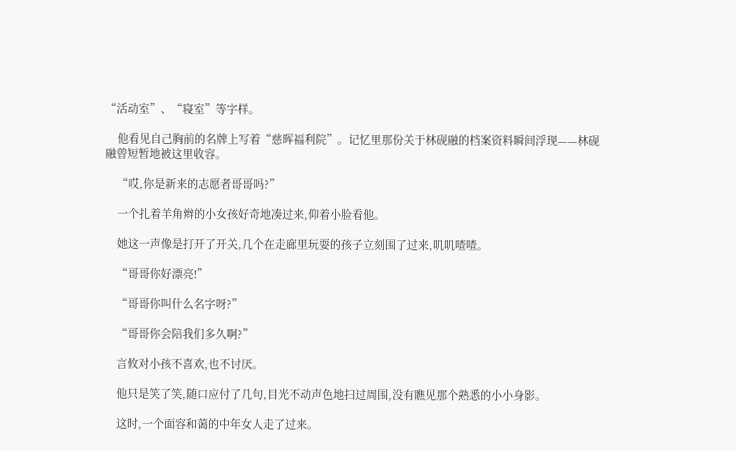“活动室”、“寝室”等字样。

    他看见自己胸前的名牌上写着“慈晖福利院”。记忆里那份关于林砚融的档案资料瞬间浮现——林砚融曾短暂地被这里收容。

    “哎,你是新来的志愿者哥哥吗?”

    一个扎着羊角辫的小女孩好奇地凑过来,仰着小脸看他。

    她这一声像是打开了开关,几个在走廊里玩耍的孩子立刻围了过来,叽叽喳喳。

    “哥哥你好漂亮!”

    “哥哥你叫什么名字呀?”

    “哥哥你会陪我们多久啊?”

    言攸对小孩不喜欢,也不讨厌。

    他只是笑了笑,随口应付了几句,目光不动声色地扫过周围,没有瞧见那个熟悉的小小身影。

    这时,一个面容和蔼的中年女人走了过来。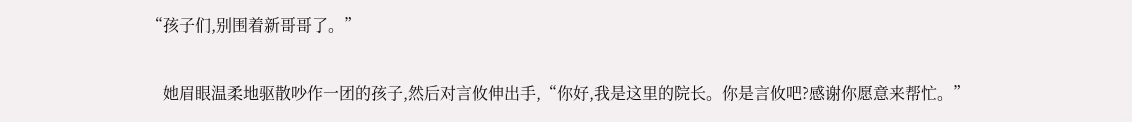“孩子们,别围着新哥哥了。”

    她眉眼温柔地驱散吵作一团的孩子,然后对言攸伸出手,“你好,我是这里的院长。你是言攸吧?感谢你愿意来帮忙。”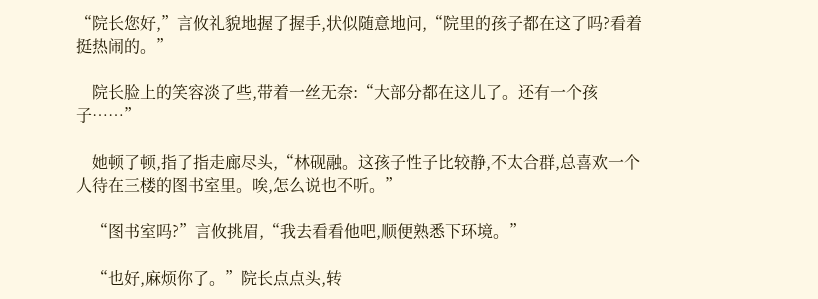“院长您好,”言攸礼貌地握了握手,状似随意地问,“院里的孩子都在这了吗?看着挺热闹的。”

    院长脸上的笑容淡了些,带着一丝无奈:“大部分都在这儿了。还有一个孩子……”

    她顿了顿,指了指走廊尽头,“林砚融。这孩子性子比较静,不太合群,总喜欢一个人待在三楼的图书室里。唉,怎么说也不听。”

    “图书室吗?”言攸挑眉,“我去看看他吧,顺便熟悉下环境。”

    “也好,麻烦你了。”院长点点头,转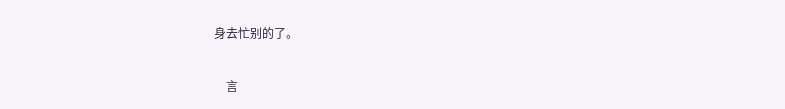身去忙别的了。

    言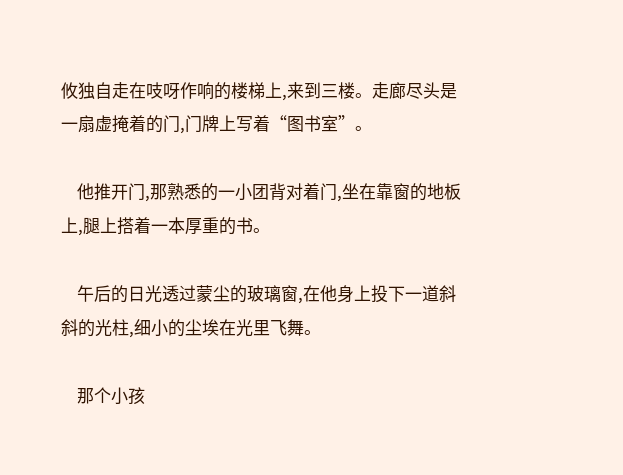攸独自走在吱呀作响的楼梯上,来到三楼。走廊尽头是一扇虚掩着的门,门牌上写着“图书室”。

    他推开门,那熟悉的一小团背对着门,坐在靠窗的地板上,腿上搭着一本厚重的书。

    午后的日光透过蒙尘的玻璃窗,在他身上投下一道斜斜的光柱,细小的尘埃在光里飞舞。

    那个小孩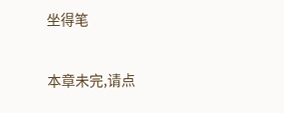坐得笔

本章未完,请点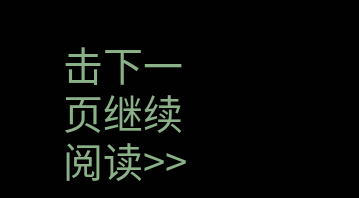击下一页继续阅读>>